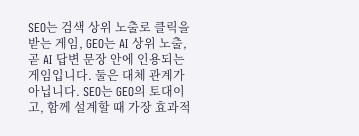SEO는 검색 상위 노출로 클릭을 받는 게임, GEO는 AI 상위 노출, 곧 AI 답변 문장 안에 인용되는 게임입니다. 둘은 대체 관계가 아닙니다. SEO는 GEO의 토대이고, 함께 설계할 때 가장 효과적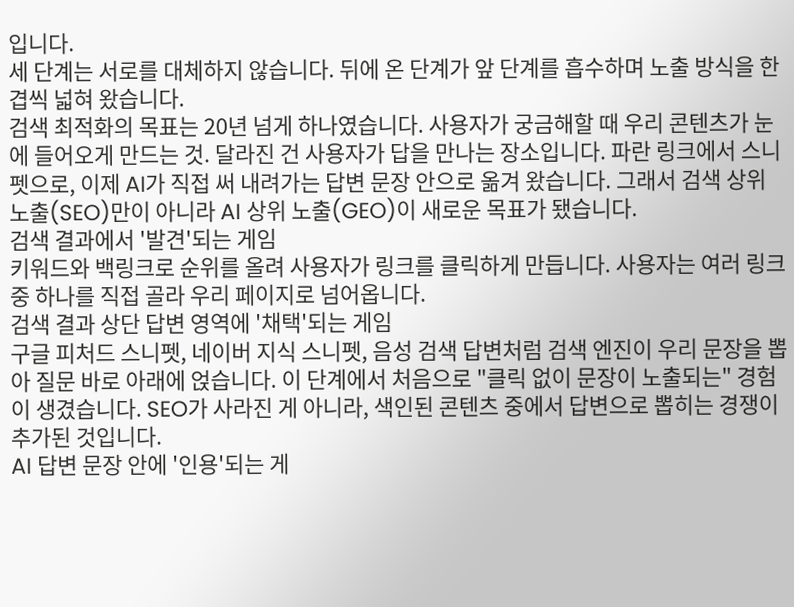입니다.
세 단계는 서로를 대체하지 않습니다. 뒤에 온 단계가 앞 단계를 흡수하며 노출 방식을 한 겹씩 넓혀 왔습니다.
검색 최적화의 목표는 20년 넘게 하나였습니다. 사용자가 궁금해할 때 우리 콘텐츠가 눈에 들어오게 만드는 것. 달라진 건 사용자가 답을 만나는 장소입니다. 파란 링크에서 스니펫으로, 이제 AI가 직접 써 내려가는 답변 문장 안으로 옮겨 왔습니다. 그래서 검색 상위 노출(SEO)만이 아니라 AI 상위 노출(GEO)이 새로운 목표가 됐습니다.
검색 결과에서 '발견'되는 게임
키워드와 백링크로 순위를 올려 사용자가 링크를 클릭하게 만듭니다. 사용자는 여러 링크 중 하나를 직접 골라 우리 페이지로 넘어옵니다.
검색 결과 상단 답변 영역에 '채택'되는 게임
구글 피처드 스니펫, 네이버 지식 스니펫, 음성 검색 답변처럼 검색 엔진이 우리 문장을 뽑아 질문 바로 아래에 얹습니다. 이 단계에서 처음으로 "클릭 없이 문장이 노출되는" 경험이 생겼습니다. SEO가 사라진 게 아니라, 색인된 콘텐츠 중에서 답변으로 뽑히는 경쟁이 추가된 것입니다.
AI 답변 문장 안에 '인용'되는 게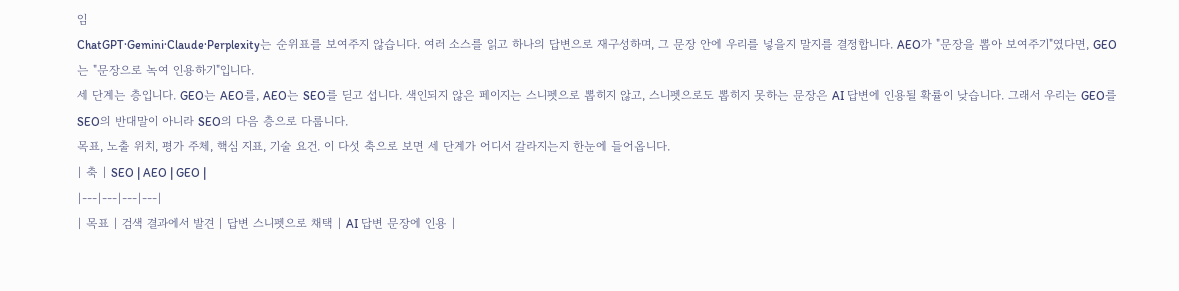임
ChatGPT·Gemini·Claude·Perplexity는 순위표를 보여주지 않습니다. 여러 소스를 읽고 하나의 답변으로 재구성하며, 그 문장 안에 우리를 넣을지 말지를 결정합니다. AEO가 "문장을 뽑아 보여주기"였다면, GEO는 "문장으로 녹여 인용하기"입니다.
세 단계는 층입니다. GEO는 AEO를, AEO는 SEO를 딛고 섭니다. 색인되지 않은 페이지는 스니펫으로 뽑히지 않고, 스니펫으로도 뽑히지 못하는 문장은 AI 답변에 인용될 확률이 낮습니다. 그래서 우리는 GEO를 SEO의 반대말이 아니라 SEO의 다음 층으로 다룹니다.
목표, 노출 위치, 평가 주체, 핵심 지표, 기술 요건. 이 다섯 축으로 보면 세 단계가 어디서 갈라지는지 한눈에 들어옵니다.
| 축 | SEO | AEO | GEO |
|---|---|---|---|
| 목표 | 검색 결과에서 발견 | 답변 스니펫으로 채택 | AI 답변 문장에 인용 |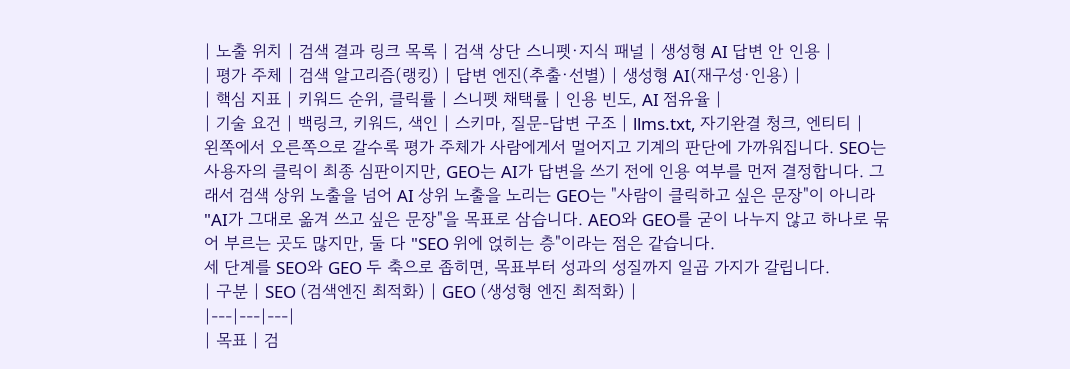| 노출 위치 | 검색 결과 링크 목록 | 검색 상단 스니펫·지식 패널 | 생성형 AI 답변 안 인용 |
| 평가 주체 | 검색 알고리즘(랭킹) | 답변 엔진(추출·선별) | 생성형 AI(재구성·인용) |
| 핵심 지표 | 키워드 순위, 클릭률 | 스니펫 채택률 | 인용 빈도, AI 점유율 |
| 기술 요건 | 백링크, 키워드, 색인 | 스키마, 질문-답변 구조 | llms.txt, 자기완결 청크, 엔티티 |
왼쪽에서 오른쪽으로 갈수록 평가 주체가 사람에게서 멀어지고 기계의 판단에 가까워집니다. SEO는 사용자의 클릭이 최종 심판이지만, GEO는 AI가 답변을 쓰기 전에 인용 여부를 먼저 결정합니다. 그래서 검색 상위 노출을 넘어 AI 상위 노출을 노리는 GEO는 "사람이 클릭하고 싶은 문장"이 아니라 "AI가 그대로 옮겨 쓰고 싶은 문장"을 목표로 삼습니다. AEO와 GEO를 굳이 나누지 않고 하나로 묶어 부르는 곳도 많지만, 둘 다 "SEO 위에 얹히는 층"이라는 점은 같습니다.
세 단계를 SEO와 GEO 두 축으로 좁히면, 목표부터 성과의 성질까지 일곱 가지가 갈립니다.
| 구분 | SEO (검색엔진 최적화) | GEO (생성형 엔진 최적화) |
|---|---|---|
| 목표 | 검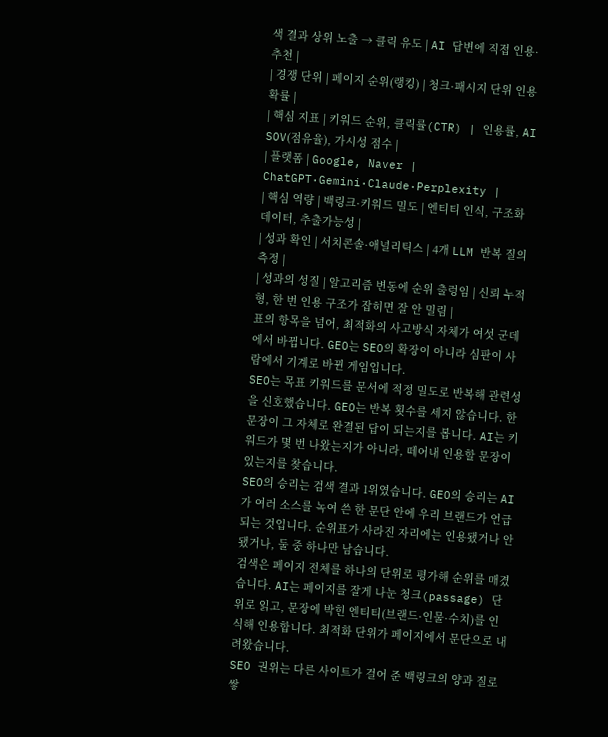색 결과 상위 노출 → 클릭 유도 | AI 답변에 직접 인용·추천 |
| 경쟁 단위 | 페이지 순위(랭킹) | 청크·패시지 단위 인용 확률 |
| 핵심 지표 | 키워드 순위, 클릭률(CTR) | 인용률, AI SOV(점유율), 가시성 점수 |
| 플랫폼 | Google, Naver | ChatGPT·Gemini·Claude·Perplexity |
| 핵심 역량 | 백링크·키워드 밀도 | 엔티티 인식, 구조화 데이터, 추출가능성 |
| 성과 확인 | 서치콘솔·애널리틱스 | 4개 LLM 반복 질의 측정 |
| 성과의 성질 | 알고리즘 변동에 순위 출렁임 | 신뢰 누적형, 한 번 인용 구조가 잡히면 잘 안 밀림 |
표의 항목을 넘어, 최적화의 사고방식 자체가 여섯 군데에서 바뀝니다. GEO는 SEO의 확장이 아니라 심판이 사람에서 기계로 바뀐 게임입니다.
SEO는 목표 키워드를 문서에 적정 밀도로 반복해 관련성을 신호했습니다. GEO는 반복 횟수를 세지 않습니다. 한 문장이 그 자체로 완결된 답이 되는지를 봅니다. AI는 키워드가 몇 번 나왔는지가 아니라, 떼어내 인용할 문장이 있는지를 찾습니다.
SEO의 승리는 검색 결과 1위였습니다. GEO의 승리는 AI가 여러 소스를 녹여 쓴 한 문단 안에 우리 브랜드가 언급되는 것입니다. 순위표가 사라진 자리에는 인용됐거나 안 됐거나, 둘 중 하나만 남습니다.
검색은 페이지 전체를 하나의 단위로 평가해 순위를 매겼습니다. AI는 페이지를 잘게 나눈 청크(passage) 단위로 읽고, 문장에 박힌 엔티티(브랜드·인물·수치)를 인식해 인용합니다. 최적화 단위가 페이지에서 문단으로 내려왔습니다.
SEO 권위는 다른 사이트가 걸어 준 백링크의 양과 질로 쌓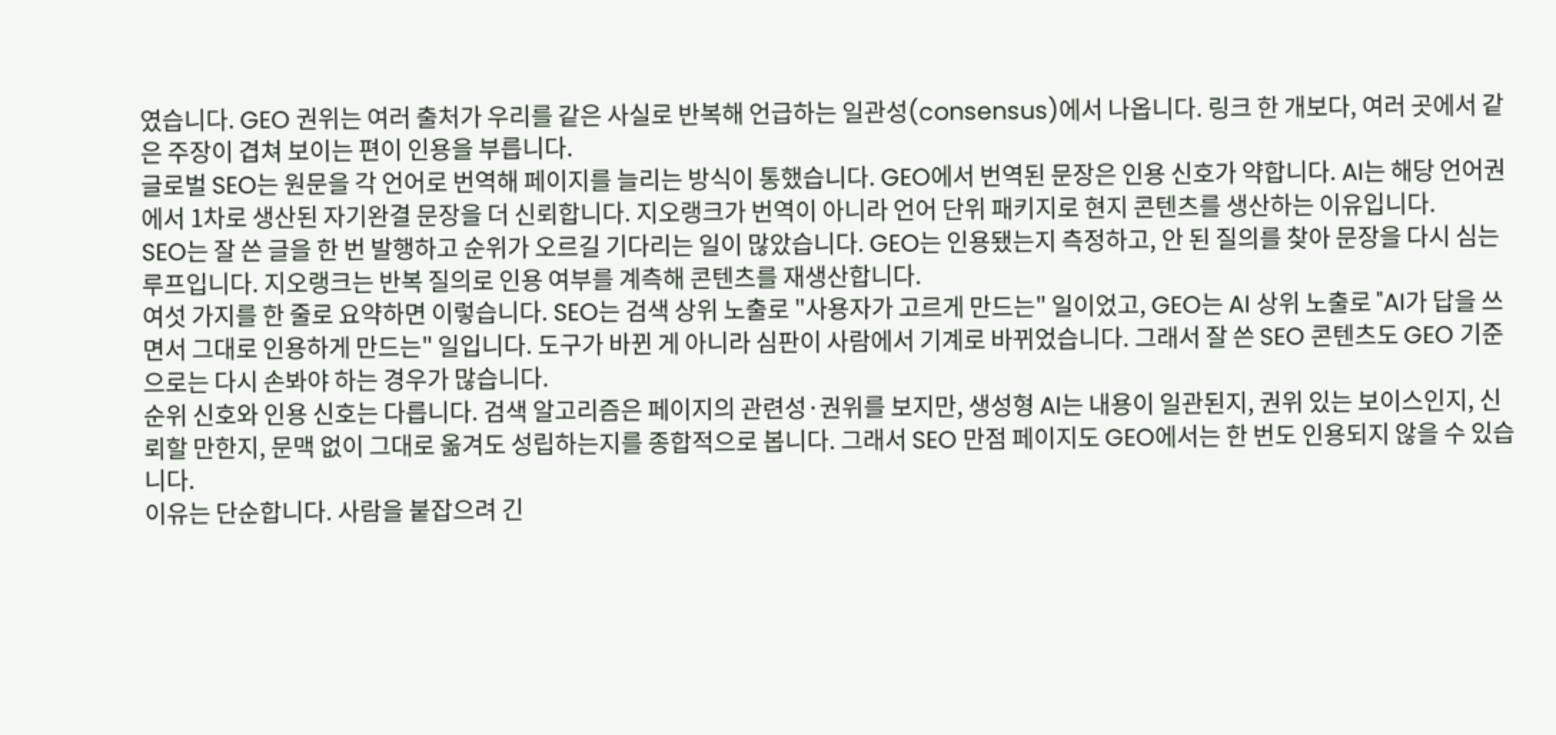였습니다. GEO 권위는 여러 출처가 우리를 같은 사실로 반복해 언급하는 일관성(consensus)에서 나옵니다. 링크 한 개보다, 여러 곳에서 같은 주장이 겹쳐 보이는 편이 인용을 부릅니다.
글로벌 SEO는 원문을 각 언어로 번역해 페이지를 늘리는 방식이 통했습니다. GEO에서 번역된 문장은 인용 신호가 약합니다. AI는 해당 언어권에서 1차로 생산된 자기완결 문장을 더 신뢰합니다. 지오랭크가 번역이 아니라 언어 단위 패키지로 현지 콘텐츠를 생산하는 이유입니다.
SEO는 잘 쓴 글을 한 번 발행하고 순위가 오르길 기다리는 일이 많았습니다. GEO는 인용됐는지 측정하고, 안 된 질의를 찾아 문장을 다시 심는 루프입니다. 지오랭크는 반복 질의로 인용 여부를 계측해 콘텐츠를 재생산합니다.
여섯 가지를 한 줄로 요약하면 이렇습니다. SEO는 검색 상위 노출로 "사용자가 고르게 만드는" 일이었고, GEO는 AI 상위 노출로 "AI가 답을 쓰면서 그대로 인용하게 만드는" 일입니다. 도구가 바뀐 게 아니라 심판이 사람에서 기계로 바뀌었습니다. 그래서 잘 쓴 SEO 콘텐츠도 GEO 기준으로는 다시 손봐야 하는 경우가 많습니다.
순위 신호와 인용 신호는 다릅니다. 검색 알고리즘은 페이지의 관련성·권위를 보지만, 생성형 AI는 내용이 일관된지, 권위 있는 보이스인지, 신뢰할 만한지, 문맥 없이 그대로 옮겨도 성립하는지를 종합적으로 봅니다. 그래서 SEO 만점 페이지도 GEO에서는 한 번도 인용되지 않을 수 있습니다.
이유는 단순합니다. 사람을 붙잡으려 긴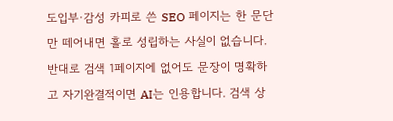도입부·감성 카피로 쓴 SEO 페이지는 한 문단만 떼어내면 홀로 성립하는 사실이 없습니다. 반대로 검색 1페이지에 없어도 문장이 명확하고 자기완결적이면 AI는 인용합니다. 검색 상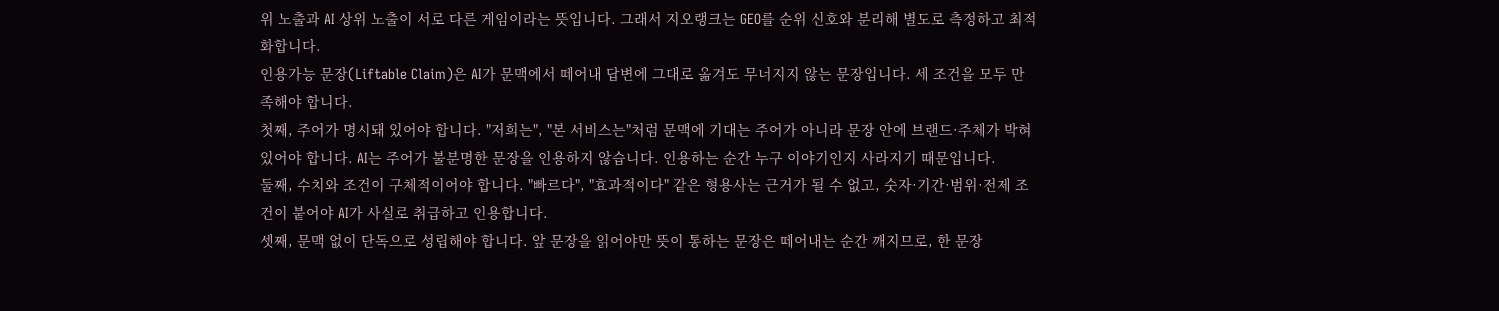위 노출과 AI 상위 노출이 서로 다른 게임이라는 뜻입니다. 그래서 지오랭크는 GEO를 순위 신호와 분리해 별도로 측정하고 최적화합니다.
인용가능 문장(Liftable Claim)은 AI가 문맥에서 떼어내 답변에 그대로 옮겨도 무너지지 않는 문장입니다. 세 조건을 모두 만족해야 합니다.
첫째, 주어가 명시돼 있어야 합니다. "저희는", "본 서비스는"처럼 문맥에 기대는 주어가 아니라 문장 안에 브랜드·주체가 박혀 있어야 합니다. AI는 주어가 불분명한 문장을 인용하지 않습니다. 인용하는 순간 누구 이야기인지 사라지기 때문입니다.
둘째, 수치와 조건이 구체적이어야 합니다. "빠르다", "효과적이다" 같은 형용사는 근거가 될 수 없고, 숫자·기간·범위·전제 조건이 붙어야 AI가 사실로 취급하고 인용합니다.
셋째, 문맥 없이 단독으로 성립해야 합니다. 앞 문장을 읽어야만 뜻이 통하는 문장은 떼어내는 순간 깨지므로, 한 문장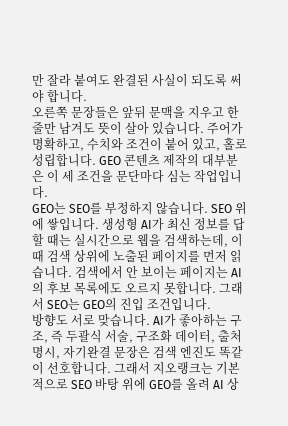만 잘라 붙여도 완결된 사실이 되도록 써야 합니다.
오른쪽 문장들은 앞뒤 문맥을 지우고 한 줄만 남겨도 뜻이 살아 있습니다. 주어가 명확하고, 수치와 조건이 붙어 있고, 홀로 성립합니다. GEO 콘텐츠 제작의 대부분은 이 세 조건을 문단마다 심는 작업입니다.
GEO는 SEO를 부정하지 않습니다. SEO 위에 쌓입니다. 생성형 AI가 최신 정보를 답할 때는 실시간으로 웹을 검색하는데, 이때 검색 상위에 노출된 페이지를 먼저 읽습니다. 검색에서 안 보이는 페이지는 AI의 후보 목록에도 오르지 못합니다. 그래서 SEO는 GEO의 진입 조건입니다.
방향도 서로 맞습니다. AI가 좋아하는 구조, 즉 두괄식 서술, 구조화 데이터, 출처 명시, 자기완결 문장은 검색 엔진도 똑같이 선호합니다. 그래서 지오랭크는 기본적으로 SEO 바탕 위에 GEO를 올려 AI 상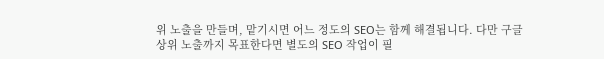위 노출을 만들며, 맡기시면 어느 정도의 SEO는 함께 해결됩니다. 다만 구글 상위 노출까지 목표한다면 별도의 SEO 작업이 필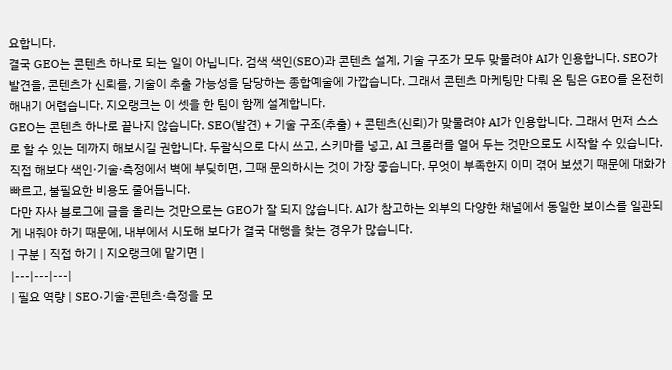요합니다.
결국 GEO는 콘텐츠 하나로 되는 일이 아닙니다. 검색 색인(SEO)과 콘텐츠 설계, 기술 구조가 모두 맞물려야 AI가 인용합니다. SEO가 발견을, 콘텐츠가 신뢰를, 기술이 추출 가능성을 담당하는 종합예술에 가깝습니다. 그래서 콘텐츠 마케팅만 다뤄 온 팀은 GEO를 온전히 해내기 어렵습니다. 지오랭크는 이 셋을 한 팀이 함께 설계합니다.
GEO는 콘텐츠 하나로 끝나지 않습니다. SEO(발견) + 기술 구조(추출) + 콘텐츠(신뢰)가 맞물려야 AI가 인용합니다. 그래서 먼저 스스로 할 수 있는 데까지 해보시길 권합니다. 두괄식으로 다시 쓰고, 스키마를 넣고, AI 크롤러를 열어 두는 것만으로도 시작할 수 있습니다.
직접 해보다 색인·기술·측정에서 벽에 부딪히면, 그때 문의하시는 것이 가장 좋습니다. 무엇이 부족한지 이미 겪어 보셨기 때문에 대화가 빠르고, 불필요한 비용도 줄어듭니다.
다만 자사 블로그에 글을 올리는 것만으로는 GEO가 잘 되지 않습니다. AI가 참고하는 외부의 다양한 채널에서 동일한 보이스를 일관되게 내줘야 하기 때문에, 내부에서 시도해 보다가 결국 대행을 찾는 경우가 많습니다.
| 구분 | 직접 하기 | 지오랭크에 맡기면 |
|---|---|---|
| 필요 역량 | SEO·기술·콘텐츠·측정을 모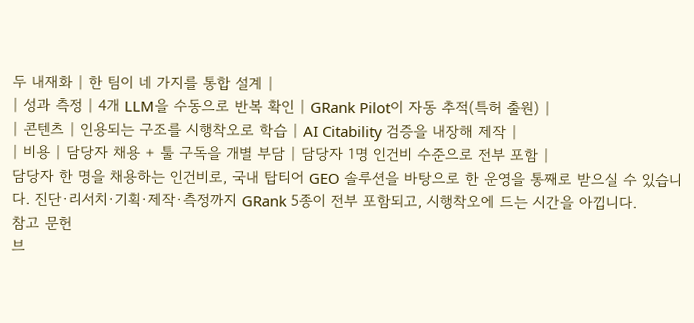두 내재화 | 한 팀이 네 가지를 통합 설계 |
| 성과 측정 | 4개 LLM을 수동으로 반복 확인 | GRank Pilot이 자동 추적(특허 출원) |
| 콘텐츠 | 인용되는 구조를 시행착오로 학습 | AI Citability 검증을 내장해 제작 |
| 비용 | 담당자 채용 + 툴 구독을 개별 부담 | 담당자 1명 인건비 수준으로 전부 포함 |
담당자 한 명을 채용하는 인건비로, 국내 탑티어 GEO 솔루션을 바탕으로 한 운영을 통째로 받으실 수 있습니다. 진단·리서치·기획·제작·측정까지 GRank 5종이 전부 포함되고, 시행착오에 드는 시간을 아낍니다.
참고 문헌
브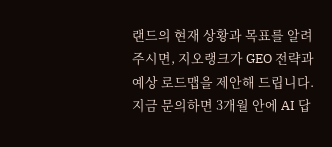랜드의 현재 상황과 목표를 알려주시면, 지오랭크가 GEO 전략과 예상 로드맵을 제안해 드립니다. 지금 문의하면 3개월 안에 AI 답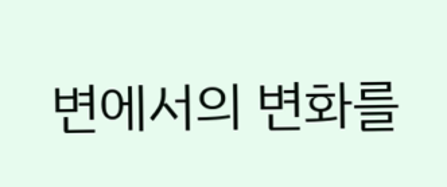변에서의 변화를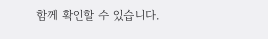함께 확인할 수 있습니다.